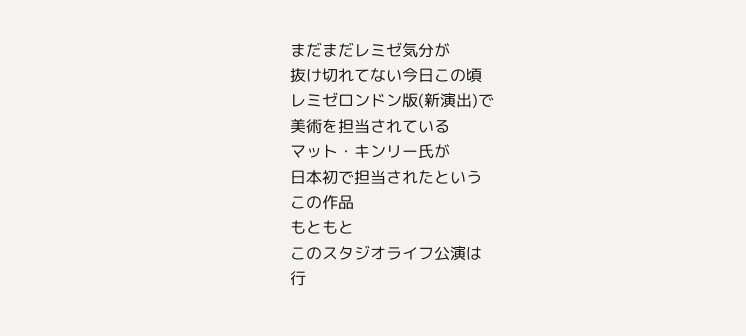まだまだレミゼ気分が
抜け切れてない今日この頃
レミゼロンドン版(新演出)で
美術を担当されている
マット・キンリー氏が
日本初で担当されたという
この作品
もともと
このスタジオライフ公演は
行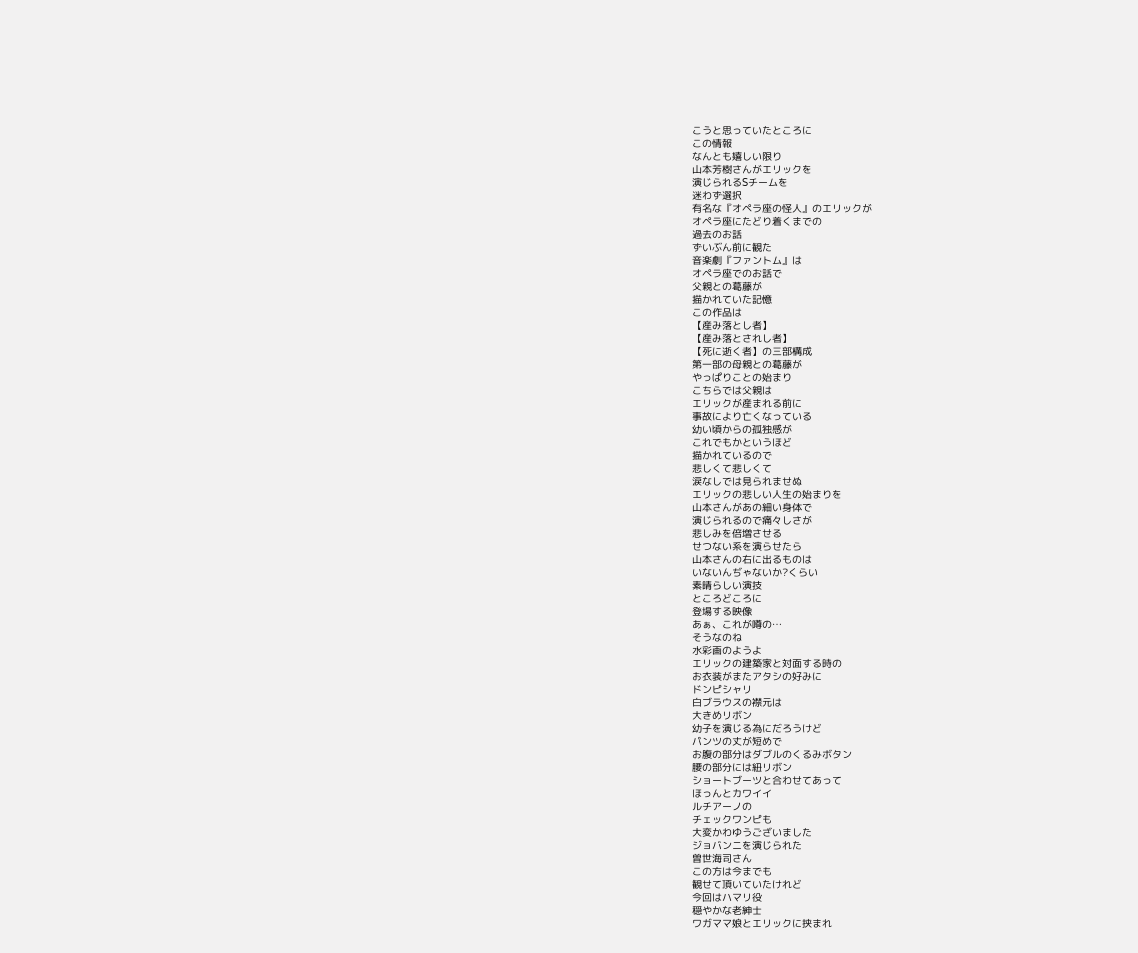こうと思っていたところに
この情報
なんとも嬉しい限り
山本芳樹さんがエリックを
演じられるSチームを
迷わず選択
有名な『オペラ座の怪人』のエリックが
オペラ座にたどり着くまでの
過去のお話
ずいぶん前に観た
音楽劇『ファントム』は
オペラ座でのお話で
父親との葛藤が
描かれていた記憶
この作品は
【産み落とし者】
【産み落とされし者】
【死に逝く者】の三部構成
第一部の母親との葛藤が
やっぱりことの始まり
こちらでは父親は
エリックが産まれる前に
事故により亡くなっている
幼い頃からの孤独感が
これでもかというほど
描かれているので
悲しくて悲しくて
涙なしでは見られませぬ
エリックの悲しい人生の始まりを
山本さんがあの細い身体で
演じられるので痛々しさが
悲しみを倍増させる
せつない系を演らせたら
山本さんの右に出るものは
いないんぢゃないか?くらい
素晴らしい演技
ところどころに
登場する映像
あぁ、これが噂の…
そうなのね
水彩画のようよ
エリックの建築家と対面する時の
お衣装がまたアタシの好みに
ドンピシャリ
白ブラウスの襟元は
大きめリボン
幼子を演じる為にだろうけど
パンツの丈が短めで
お腹の部分はダブルのくるみボタン
腰の部分には紐リボン
ショートブーツと合わせてあって
ほっんとカワイイ
ルチアーノの
チェックワンピも
大変かわゆうございました
ジョバンニを演じられた
曽世海司さん
この方は今までも
観せて頂いていたけれど
今回はハマリ役
穏やかな老紳士
ワガママ娘とエリックに挟まれ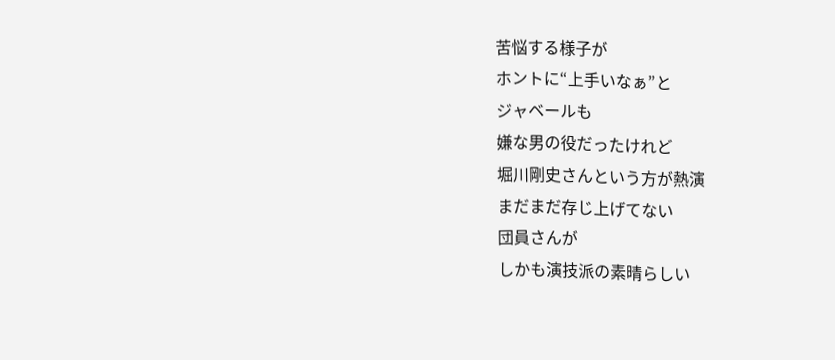苦悩する様子が
ホントに“上手いなぁ”と
ジャベールも
嫌な男の役だったけれど
堀川剛史さんという方が熱演
まだまだ存じ上げてない
団員さんが
しかも演技派の素晴らしい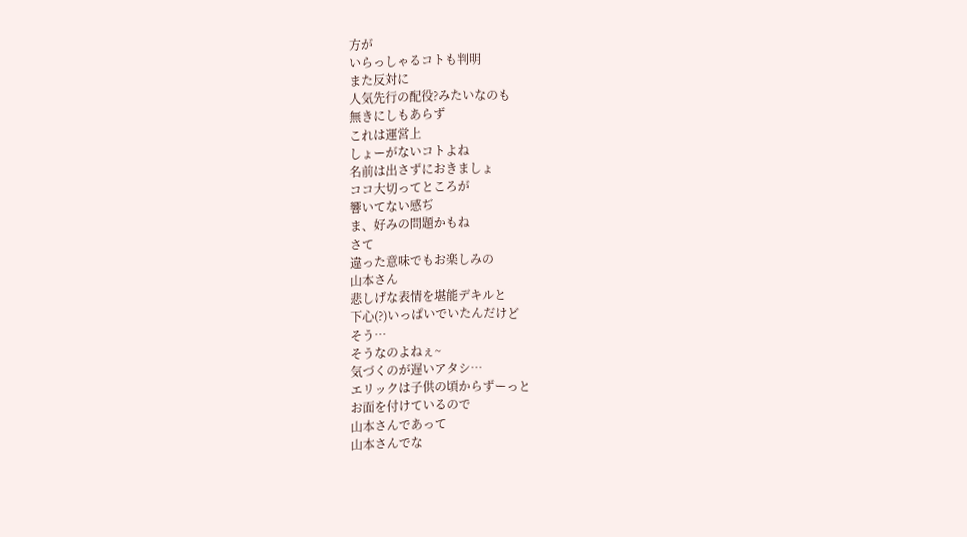方が
いらっしゃるコトも判明
また反対に
人気先行の配役?みたいなのも
無きにしもあらず
これは運営上
しょーがないコトよね
名前は出さずにおきましょ
ココ大切ってところが
響いてない感ぢ
ま、好みの問題かもね
さて
違った意味でもお楽しみの
山本さん
悲しげな表情を堪能デキルと
下心(?)いっぱいでいたんだけど
そう…
そうなのよねぇ~
気づくのが遅いアタシ…
エリックは子供の頃からずーっと
お面を付けているので
山本さんであって
山本さんでな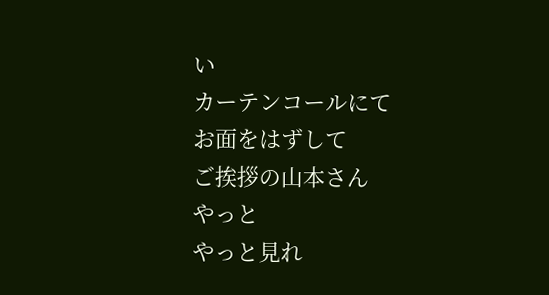い
カーテンコールにて
お面をはずして
ご挨拶の山本さん
やっと
やっと見れ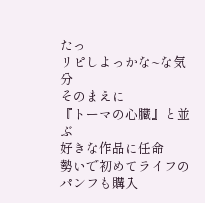たっ
リピしよっかな~な気分
そのまえに
『トーマの心臓』と並ぶ
好きな作品に任命
勢いで初めてライフの
パンフも購入